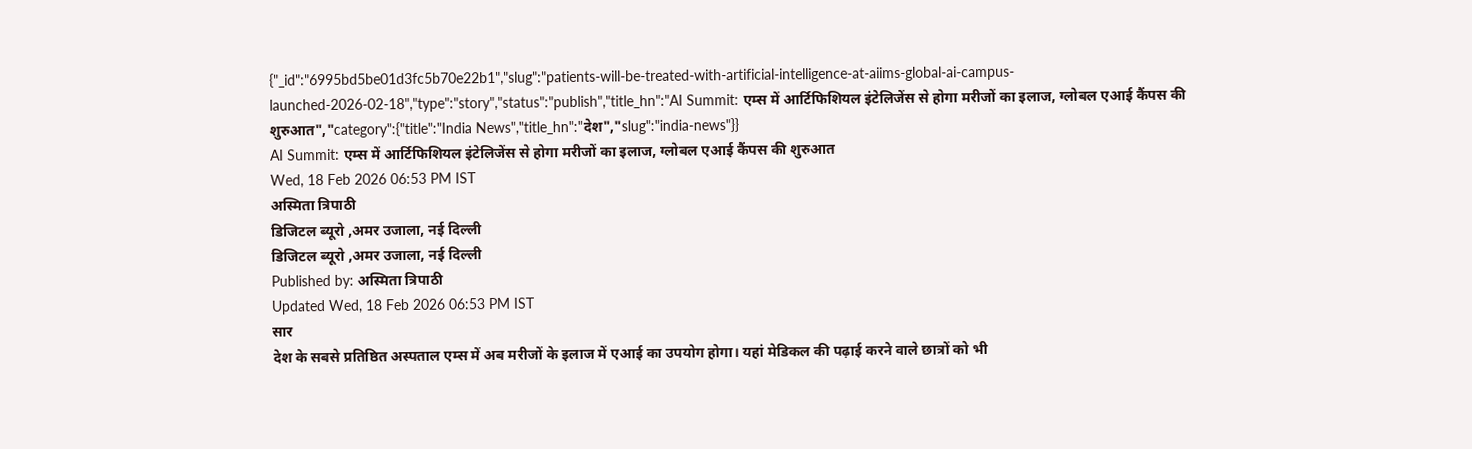{"_id":"6995bd5be01d3fc5b70e22b1","slug":"patients-will-be-treated-with-artificial-intelligence-at-aiims-global-ai-campus-launched-2026-02-18","type":"story","status":"publish","title_hn":"AI Summit: एम्स में आर्टिफिशियल इंटेलिजेंस से होगा मरीजों का इलाज, ग्लोबल एआई कैंपस की शुरुआत","category":{"title":"India News","title_hn":"देश","slug":"india-news"}}
AI Summit: एम्स में आर्टिफिशियल इंटेलिजेंस से होगा मरीजों का इलाज, ग्लोबल एआई कैंपस की शुरुआत
Wed, 18 Feb 2026 06:53 PM IST
अस्मिता त्रिपाठी
डिजिटल ब्यूरो ,अमर उजाला, नई दिल्ली
डिजिटल ब्यूरो ,अमर उजाला, नई दिल्ली
Published by: अस्मिता त्रिपाठी
Updated Wed, 18 Feb 2026 06:53 PM IST
सार
देश के सबसे प्रतिष्ठित अस्पताल एम्स में अब मरीजों के इलाज में एआई का उपयोग होगा। यहां मेडिकल की पढ़ाई करने वाले छात्रों को भी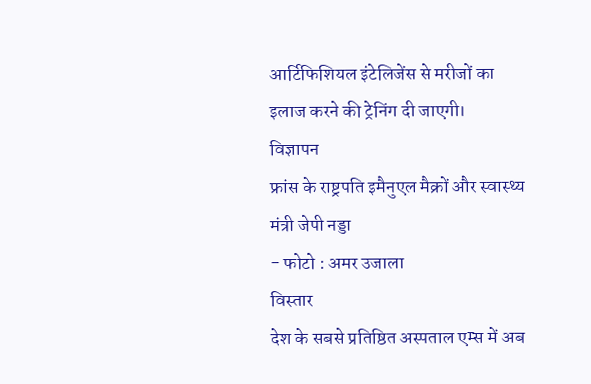आर्टिफिशियल इंटेलिजेंस से मरीजों का इलाज करने की ट्रेनिंग दी जाएगी।
विज्ञापन
फ्रांस के राष्ट्रपति इमैनुएल मैक्रों और स्वास्थ्य मंत्री जेपी नड्डा
- फोटो : अमर उजाला
विस्तार
देश के सबसे प्रतिष्ठित अस्पताल एम्स में अब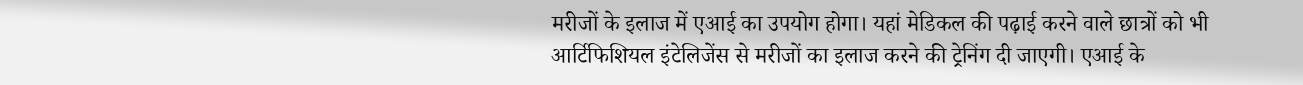मरीजों के इलाज में एआई का उपयोग होगा। यहां मेडिकल की पढ़ाई करने वाले छात्रों को भी आर्टिफिशियल इंटेलिजेंस से मरीजों का इलाज करने की ट्रेनिंग दी जाएगी। एआई के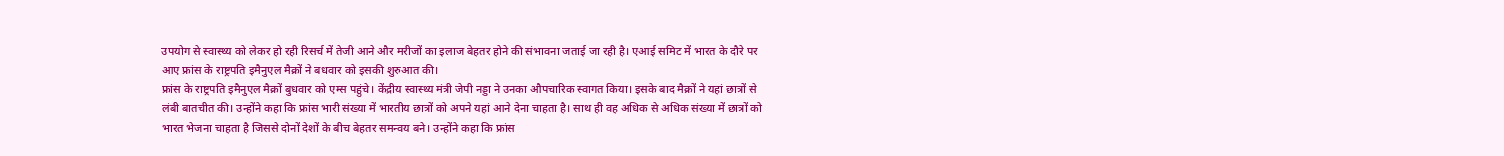उपयोग से स्वास्थ्य को लेकर हो रही रिसर्च में तेजी आने और मरीजों का इलाज बेहतर होने की संभावना जताई जा रही है। एआई समिट में भारत के दौरे पर आए फ्रांस के राष्ट्रपति इमैनुएल मैक्रों ने बधवार को इसकी शुरुआत की।
फ्रांस के राष्ट्रपति इमैनुएल मैक्रों बुधवार को एम्स पहुंचे। केंद्रीय स्वास्थ्य मंत्री जेपी नड्डा ने उनका औपचारिक स्वागत किया। इसके बाद मैक्रों ने यहां छात्रों से लंबी बातचीत की। उन्होंने कहा कि फ्रांस भारी संख्या में भारतीय छात्रों को अपने यहां आने देना चाहता है। साथ ही वह अधिक से अधिक संख्या में छात्रों को भारत भेजना चाहता है जिससे दोनों देशों के बीच बेहतर समन्वय बने। उन्होंने कहा कि फ्रांस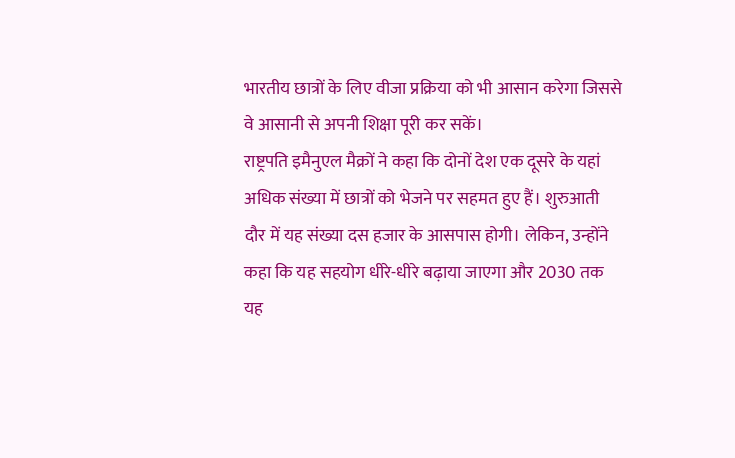भारतीय छात्रों के लिए वीजा प्रक्रिया को भी आसान करेगा जिससे वे आसानी से अपनी शिक्षा पूरी कर सकें।
राष्ट्रपति इमैनुएल मैक्रों ने कहा कि दोनों देश एक दूसरे के यहां अधिक संख्या में छात्रों को भेजने पर सहमत हुए हैं। शुरुआती दौर में यह संख्या दस हजार के आसपास होगी। लेकिन, उन्होंने कहा कि यह सहयोग धीरे-धीरे बढ़ाया जाएगा और 2030 तक यह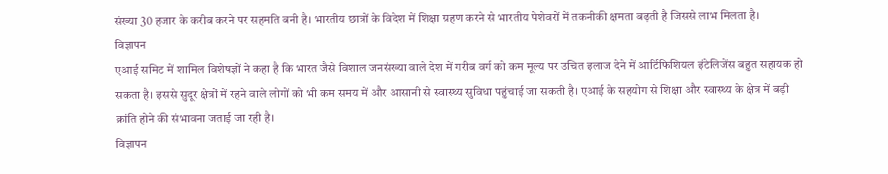संख्या 30 हजार के करीब करने पर सहमति बनी है। भारतीय छात्रों के विदेश में शिक्षा ग्रहण करने से भारतीय पेशेवरों में तकनीकी क्षमता बढ़ती है जिससे लाभ मिलता है।
विज्ञापन
एआई समिट में शामिल विशेषज्ञों ने कहा है कि भारत जैसे विशाल जनसंख्या वाले देश में गरीब वर्ग को कम मूल्य पर उचित इलाज देने में आर्टिफिशियल इंटेलिजेंस बहुत सहायक हो सकता है। इससे सुदूर क्षेत्रों में रहने वाले लोगों को भी कम समय में और आसानी से स्वास्थ्य सुविधा पहुंचाई जा सकती है। एआई के सहयोग से शिक्षा और स्वास्थ्य के क्षेत्र में बड़ी क्रांति होने की संभावना जताई जा रही है।
विज्ञापन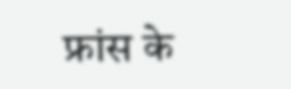फ्रांस के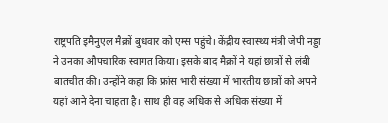राष्ट्रपति इमैनुएल मैक्रों बुधवार को एम्स पहुंचे। केंद्रीय स्वास्थ्य मंत्री जेपी नड्डा ने उनका औपचारिक स्वागत किया। इसके बाद मैक्रों ने यहां छात्रों से लंबी बातचीत की। उन्होंने कहा कि फ्रांस भारी संख्या में भारतीय छात्रों को अपने यहां आने देना चाहता है। साथ ही वह अधिक से अधिक संख्या में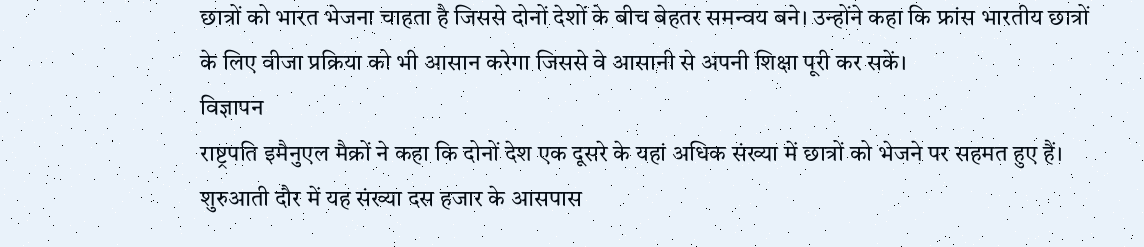छात्रों को भारत भेजना चाहता है जिससे दोनों देशों के बीच बेहतर समन्वय बने। उन्होंने कहा कि फ्रांस भारतीय छात्रों के लिए वीजा प्रक्रिया को भी आसान करेगा जिससे वे आसानी से अपनी शिक्षा पूरी कर सकें।
विज्ञापन
राष्ट्रपति इमैनुएल मैक्रों ने कहा कि दोनों देश एक दूसरे के यहां अधिक संख्या में छात्रों को भेजने पर सहमत हुए हैं। शुरुआती दौर में यह संख्या दस हजार के आसपास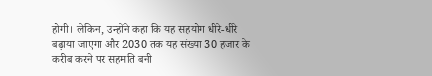होगी। लेकिन, उन्होंने कहा कि यह सहयोग धीरे-धीरे बढ़ाया जाएगा और 2030 तक यह संख्या 30 हजार के करीब करने पर सहमति बनी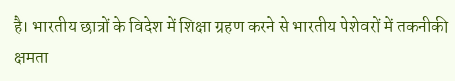है। भारतीय छात्रों के विदेश में शिक्षा ग्रहण करने से भारतीय पेशेवरों में तकनीकी क्षमता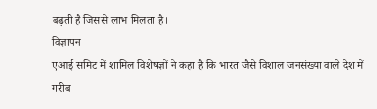बढ़ती है जिससे लाभ मिलता है।
विज्ञापन
एआई समिट में शामिल विशेषज्ञों ने कहा है कि भारत जैसे विशाल जनसंख्या वाले देश में गरीब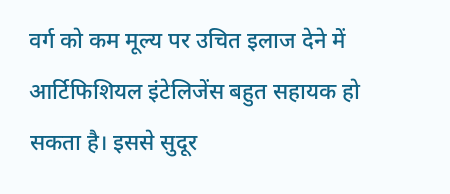वर्ग को कम मूल्य पर उचित इलाज देने में आर्टिफिशियल इंटेलिजेंस बहुत सहायक हो सकता है। इससे सुदूर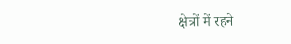क्षेत्रों में रहने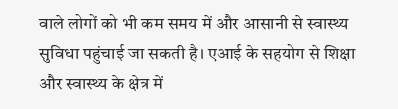वाले लोगों को भी कम समय में और आसानी से स्वास्थ्य सुविधा पहुंचाई जा सकती है। एआई के सहयोग से शिक्षा और स्वास्थ्य के क्षेत्र में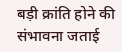बड़ी क्रांति होने की संभावना जताई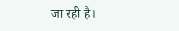जा रही है।